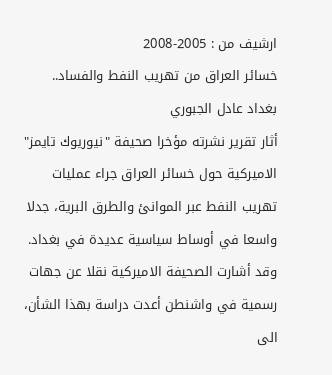ارشيف من : 2005-2008
خسائر العراق من تهريب النفط والفساد..
بغداد عادل الجبوري
أثار تقرير نشرته مؤخرا صحيفة "نيوريوك تايمز" الاميركية حول خسائر العراق جراء عمليات تهريب النفط عبر الموانئ والطرق البرية، جدلا واسعا في أوساط سياسية عديدة في بغداد. وقد أشارت الصحيفة الاميركية نقلا عن جهات رسمية في واشنطن أعدت دراسة بهذا الشأن، الى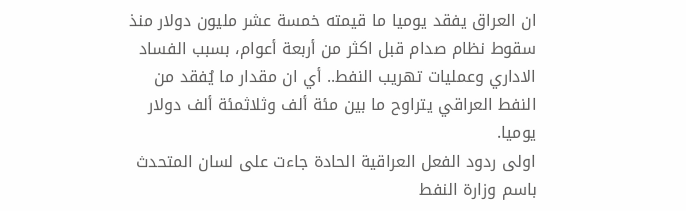ان العراق يفقد يوميا ما قيمته خمسة عشر مليون دولار منذ سقوط نظام صدام قبل اكثر من أربعة أعوام، بسبب الفساد الاداري وعمليات تهريب النفط.. أي ان مقدار ما يُفقد من النفط العراقي يتراوح ما بين مئة ألف وثلاثمئة ألف دولار يوميا.
اولى ردود الفعل العراقية الحادة جاءت على لسان المتحدث باسم وزارة النفط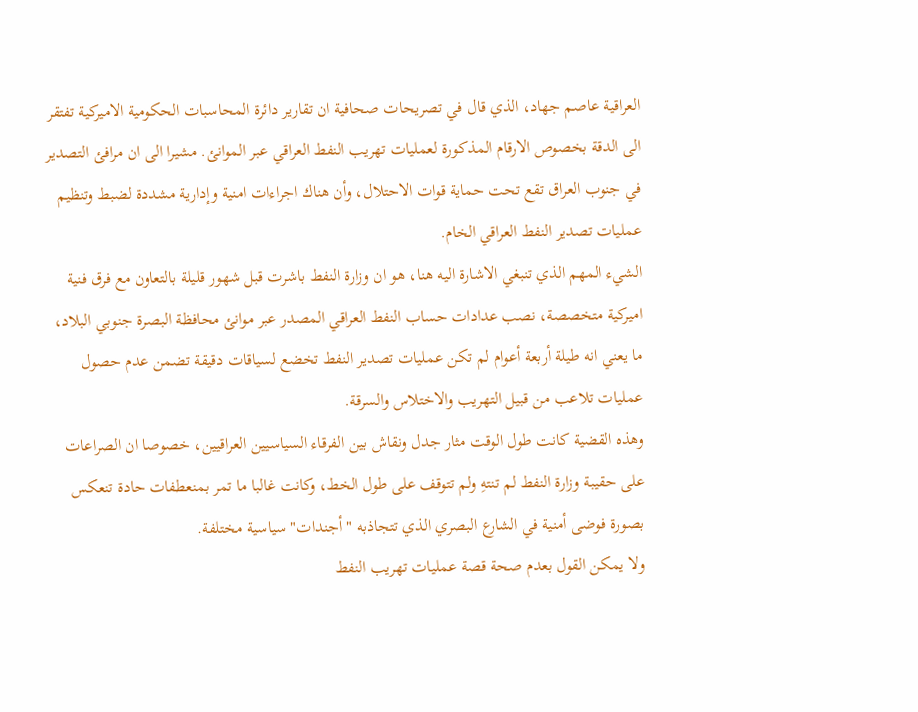العراقية عاصم جهاد، الذي قال في تصريحات صحافية ان تقارير دائرة المحاسبات الحكومية الاميركية تفتقر الى الدقة بخصوص الارقام المذكورة لعمليات تهريب النفط العراقي عبر الموانئ. مشيرا الى ان مرافئ التصدير في جنوب العراق تقع تحت حماية قوات الاحتلال، وأن هناك اجراءات امنية وإدارية مشددة لضبط وتنظيم عمليات تصدير النفط العراقي الخام.
الشيء المهم الذي تنبغي الاشارة اليه هنا، هو ان وزارة النفط باشرت قبل شهور قليلة بالتعاون مع فرق فنية اميركية متخصصة، نصب عدادات حساب النفط العراقي المصدر عبر موانئ محافظة البصرة جنوبي البلاد، ما يعني انه طيلة أربعة أعوام لم تكن عمليات تصدير النفط تخضع لسياقات دقيقة تضمن عدم حصول عمليات تلاعب من قبيل التهريب والاختلاس والسرقة.
وهذه القضية كانت طول الوقت مثار جدل ونقاش بين الفرقاء السياسيين العراقيين، خصوصا ان الصراعات على حقيبة وزارة النفط لم تنتهِ ولم تتوقف على طول الخط، وكانت غالبا ما تمر بمنعطفات حادة تنعكس بصورة فوضى أمنية في الشارع البصري الذي تتجاذبه "أجندات" سياسية مختلفة.
ولا يمكن القول بعدم صحة قصة عمليات تهريب النفط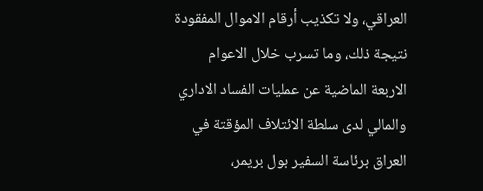العراقي، ولا تكذيب أرقام الاموال المفقودة نتيجة ذلك، وما تسرب خلال الاعوام الاربعة الماضية عن عمليات الفساد الاداري والمالي لدى سلطة الائتلاف المؤقتة في العراق برئاسة السفير بول بريمر،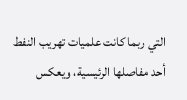التي ربما كانت علميات تهريب النفط أحد مفاصلها الرئيسية، ويعكس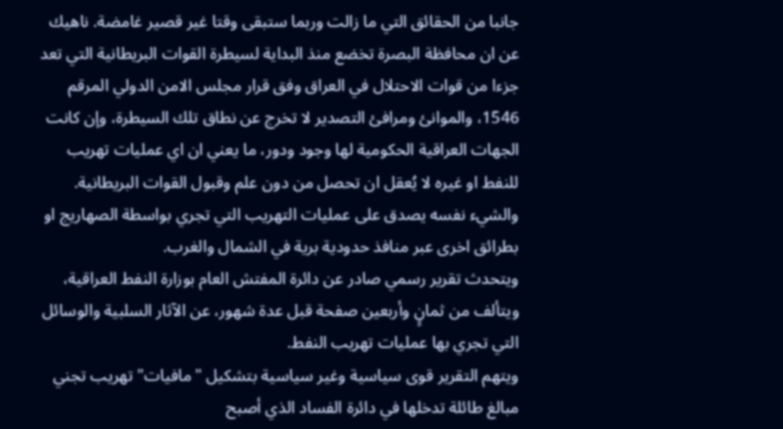جانبا من الحقائق التي ما زالت وربما ستبقى وقتا غير قصير غامضة. ناهيك عن ان محافظة البصرة تخضع منذ البداية لسيطرة القوات البريطانية التي تعد جزءا من قوات الاحتلال في العراق وفق قرار مجلس الامن الدولي المرقم 1546، والموانئ ومرافئ التصدير لا تخرج عن نطاق تلك السيطرة، وإن كانت الجهات العراقية الحكومية لها وجود ودور، ما يعني ان اي عمليات تهريب للنفط او غيره لا يُعقل ان تحصل من دون علم وقبول القوات البريطانية. والشيء نفسه يصدق على عمليات التهريب التي تجري بواسطة الصهاريج او بطرائق اخرى عبر منافذ حدودية برية في الشمال والغرب.
ويتحدث تقرير رسمي صادر عن دائرة المفتش العام بوزارة النفط العراقية، ويتألف من ثمانٍِ وأربعين صفحة قبل عدة شهور، عن الآثار السلبية والوسائل التي تجري بها عمليات تهريب النفط.
ويتهم التقرير قوى سياسية وغير سياسية بتشكيل "مافيات" تهريب تجني مبالغ طائلة تدخلها في دائرة الفساد الذي أصبح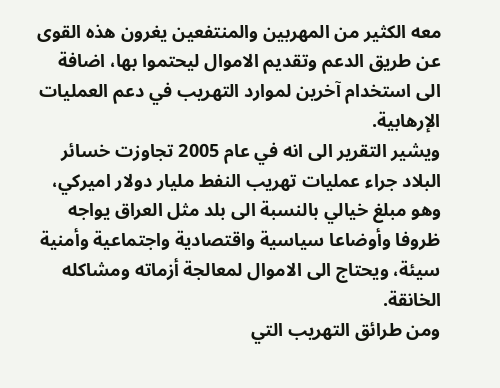معه الكثير من المهربين والمنتفعين يغرون هذه القوى عن طريق الدعم وتقديم الاموال ليحتموا بها، اضافة الى استخدام آخرين لموارد التهريب في دعم العمليات الإرهابية.
ويشير التقرير الى انه في عام 2005 تجاوزت خسائر البلاد جراء عمليات تهريب النفط مليار دولار اميركي، وهو مبلغ خيالي بالنسبة الى بلد مثل العراق يواجه ظروفا وأوضاعا سياسية واقتصادية واجتماعية وأمنية سيئة، ويحتاج الى الاموال لمعالجة أزماته ومشاكله الخانقة.
ومن طرائق التهريب التي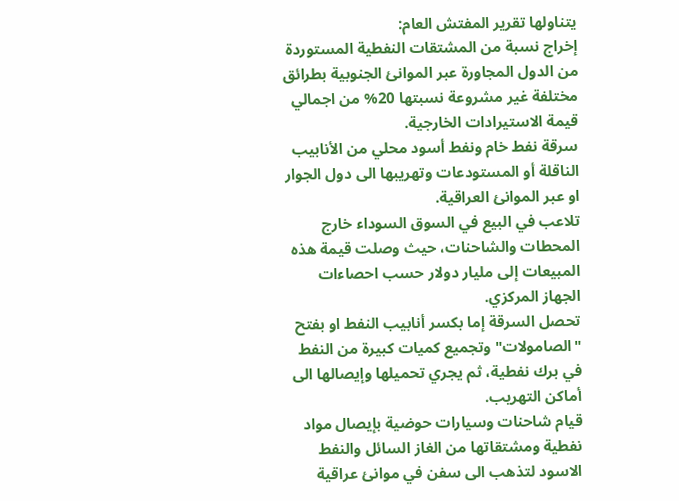يتناولها تقرير المفتش العام:
إخراج نسبة من المشتقات النفطية المستوردة من الدول المجاورة عبر الموانئ الجنوبية بطرائق مختلفة غير مشروعة نسبتها 20% من اجمالي قيمة الاستيرادات الخارجية.
سرقة نفط خام ونفط أسود محلي من الأنابيب الناقلة أو المستودعات وتهريبها الى دول الجوار او عبر الموانئ العراقية.
تلاعب في البيع في السوق السوداء خارج المحطات والشاحنات، حيث وصلت قيمة هذه المبيعات إلى مليار دولار حسب احصاءات الجهاز المركزي.
تحصل السرقة إما بكسر أنابيب النفط او بفتح "الصامولات" وتجميع كميات كبيرة من النفط في برك نفطية، ثم يجري تحميلها وإيصالها الى أماكن التهريب.
قيام شاحنات وسيارات حوضية بإيصال مواد نفطية ومشتقاتها من الغاز السائل والنفط الاسود لتذهب الى سفن في موانئ عراقية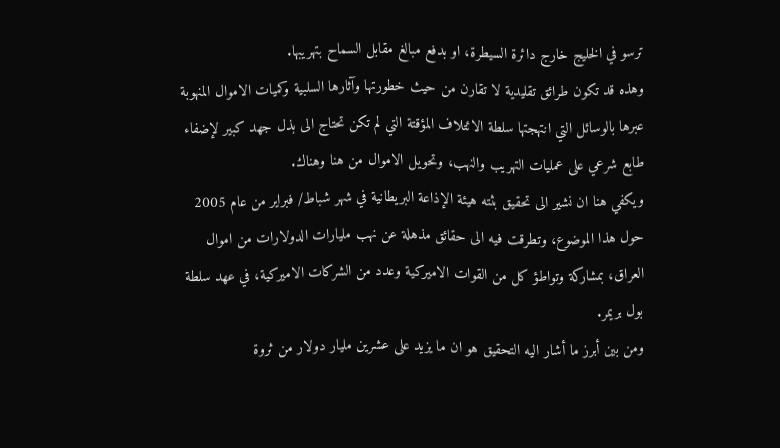ترسو في الخليج خارج دائرة السيطرة، او بدفع مبالغ مقابل السماح بتهريبها.
وهذه قد تكون طرائق تقليدية لا تقارن من حيث خطورتها وآثارها السلبية وكميات الاموال المنهوبة عبرها بالوسائل التي انتهجتها سلطة الائتلاف المؤقتة التي لم تكن تحتاج الى بذل جهد كبير لإضفاء طابع شرعي على عمليات التهريب والنهب، وتحويل الاموال من هنا وهناك.
ويكفي هنا ان نشير الى تحقيق بثته هيئة الإذاعة البريطانية في شهر شباط/ فبراير من عام 2005 حول هذا الموضوع، وتطرقت فيه الى حقائق مذهلة عن نهب مليارات الدولارات من اموال العراق، بمشاركة وتواطؤ كل من القوات الاميركية وعدد من الشركات الاميركية، في عهد سلطة بول بريمر.
ومن بين أبرز ما أشار اليه التحقيق هو ان ما يزيد على عشرين مليار دولار من ثروة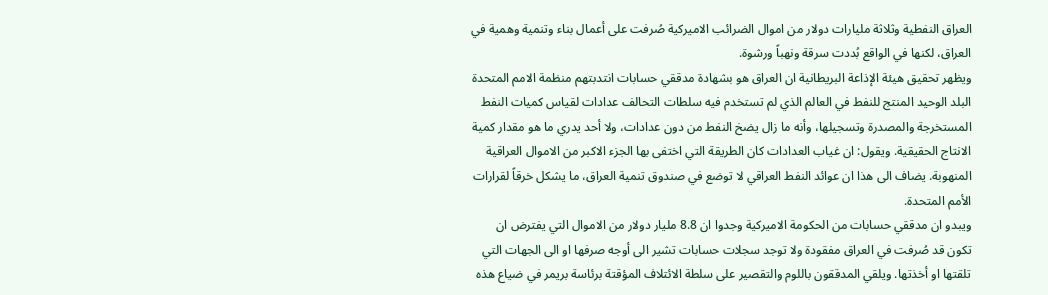العراق النفطية وثلاثة مليارات دولار من اموال الضرائب الاميركية صُرفت على أعمال بناء وتنمية وهمية في العراق، لكنها في الواقع بُددت سرقة ونهباً ورشوة.
ويظهر تحقيق هيئة الإذاعة البريطانية ان العراق هو بشهادة مدققي حسابات انتدبتهم منظمة الامم المتحدة البلد الوحيد المنتج للنفط في العالم الذي لم تستخدم فيه سلطات التحالف عدادات لقياس كميات النفط المستخرجة والمصدرة وتسجيلها، وأنه ما زال يضخ النفط من دون عدادات، ولا أحد يدري ما هو مقدار كمية الانتاج الحقيقية. ويقول: ان غياب العدادات كان الطريقة التي اختفى بها الجزء الاكبر من الاموال العراقية المنهوبة. يضاف الى هذا ان عوائد النفط العراقي لا توضع في صندوق تنمية العراق، ما يشكل خرقاً لقرارات الأمم المتحدة.
ويبدو ان مدققي حسابات من الحكومة الاميركية وجدوا ان 8.8 مليار دولار من الاموال التي يفترض ان تكون قد صُرفت في العراق مفقودة ولا توجد سجلات حسابات تشير الى أوجه صرفها او الى الجهات التي تلقتها او أخذتها. ويلقي المدققون باللوم والتقصير على سلطة الائتلاف المؤقتة برئاسة بريمر في ضياع هذه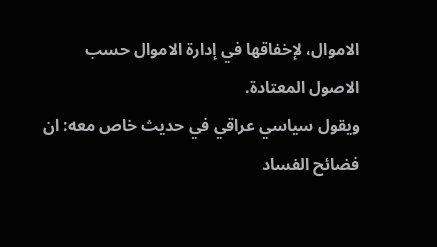الاموال، لإخفاقها في إدارة الاموال حسب الاصول المعتادة.
ويقول سياسي عراقي في حديث خاص معه: ان فضائح الفساد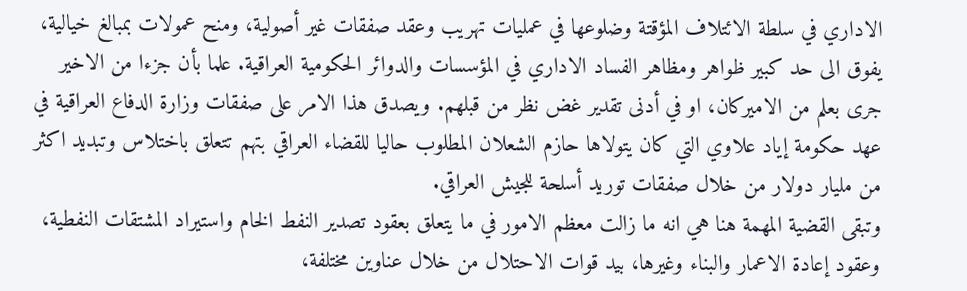الاداري في سلطة الائتلاف المؤقتة وضلوعها في عمليات تهريب وعقد صفقات غير أصولية، ومنح عمولات بمبالغ خيالية، يفوق الى حد كبير ظواهر ومظاهر الفساد الاداري في المؤسسات والدوائر الحكومية العراقية. علما بأن جزءا من الاخير جرى بعلم من الاميركان، او في أدنى تقدير غض نظر من قبلهم. ويصدق هذا الامر على صفقات وزارة الدفاع العراقية في عهد حكومة إياد علاوي التي كان يتولاها حازم الشعلان المطلوب حاليا للقضاء العراقي بتهم تتعلق باختلاس وتبديد اكثر من مليار دولار من خلال صفقات توريد أسلحة للجيش العراقي.
وتبقى القضية المهمة هنا هي انه ما زالت معظم الامور في ما يتعلق بعقود تصدير النفط الخام واستيراد المشتقات النفطية، وعقود إعادة الاعمار والبناء وغيرها، بيد قوات الاحتلال من خلال عناوين مختلفة،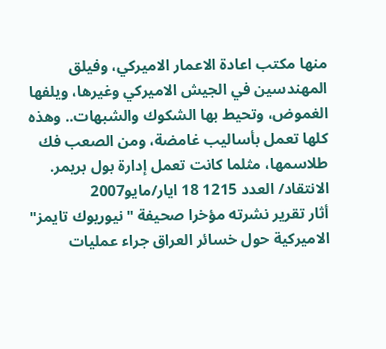منها مكتب اعادة الاعمار الاميركي، وفيلق المهندسين في الجيش الاميركي وغيرها، ويلفها الغموض، وتحيط بها الشكوك والشبهات.. وهذه كلها تعمل بأساليب غامضة، ومن الصعب فك طلاسمها، مثلما كانت تعمل إدارة بول بريمر.
الانتقاد/ العدد 1215 18 ايار/مايو2007
أثار تقرير نشرته مؤخرا صحيفة "نيوريوك تايمز" الاميركية حول خسائر العراق جراء عمليات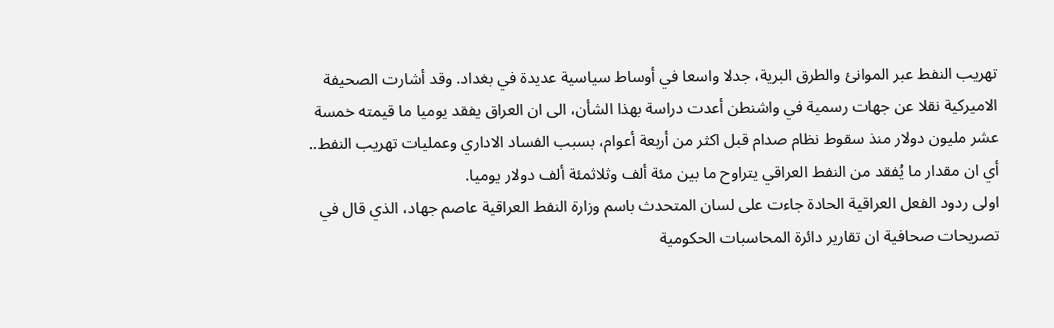تهريب النفط عبر الموانئ والطرق البرية، جدلا واسعا في أوساط سياسية عديدة في بغداد. وقد أشارت الصحيفة الاميركية نقلا عن جهات رسمية في واشنطن أعدت دراسة بهذا الشأن، الى ان العراق يفقد يوميا ما قيمته خمسة عشر مليون دولار منذ سقوط نظام صدام قبل اكثر من أربعة أعوام، بسبب الفساد الاداري وعمليات تهريب النفط.. أي ان مقدار ما يُفقد من النفط العراقي يتراوح ما بين مئة ألف وثلاثمئة ألف دولار يوميا.
اولى ردود الفعل العراقية الحادة جاءت على لسان المتحدث باسم وزارة النفط العراقية عاصم جهاد، الذي قال في تصريحات صحافية ان تقارير دائرة المحاسبات الحكومية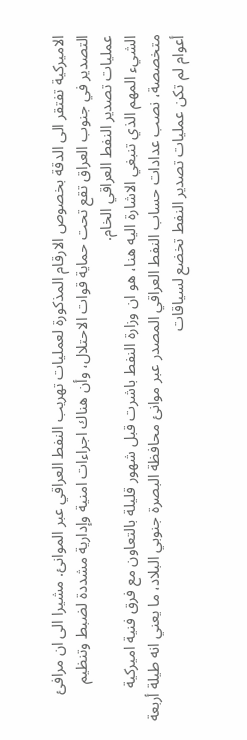الاميركية تفتقر الى الدقة بخصوص الارقام المذكورة لعمليات تهريب النفط العراقي عبر الموانئ. مشيرا الى ان مرافئ التصدير في جنوب العراق تقع تحت حماية قوات الاحتلال، وأن هناك اجراءات امنية وإدارية مشددة لضبط وتنظيم عمليات تصدير النفط العراقي الخام.
الشيء المهم الذي تنبغي الاشارة اليه هنا، هو ان وزارة النفط باشرت قبل شهور قليلة بالتعاون مع فرق فنية اميركية متخصصة، نصب عدادات حساب النفط العراقي المصدر عبر موانئ محافظة البصرة جنوبي البلاد، ما يعني انه طيلة أربعة أعوام لم تكن عمليات تصدير النفط تخضع لسياقات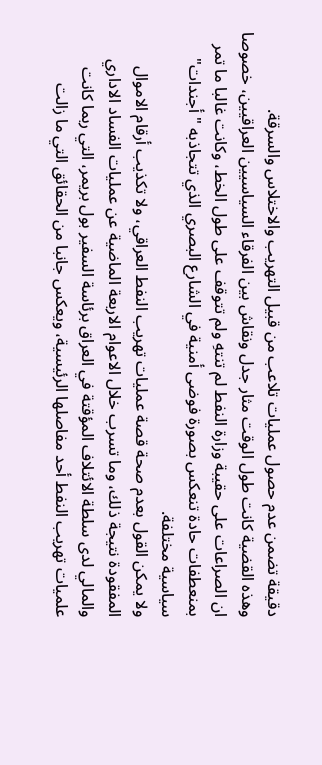دقيقة تضمن عدم حصول عمليات تلاعب من قبيل التهريب والاختلاس والسرقة.
وهذه القضية كانت طول الوقت مثار جدل ونقاش بين الفرقاء السياسيين العراقيين، خصوصا ان الصراعات على حقيبة وزارة النفط لم تنتهِ ولم تتوقف على طول الخط، وكانت غالبا ما تمر بمنعطفات حادة تنعكس بصورة فوضى أمنية في الشارع البصري الذي تتجاذبه "أجندات" سياسية مختلفة.
ولا يمكن القول بعدم صحة قصة عمليات تهريب النفط العراقي، ولا تكذيب أرقام الاموال المفقودة نتيجة ذلك، وما تسرب خلال الاعوام الاربعة الماضية عن عمليات الفساد الاداري والمالي لدى سلطة الائتلاف المؤقتة في العراق برئاسة السفير بول بريمر، التي ربما كانت علميات تهريب النفط أحد مفاصلها الرئيسية، ويعكس جانبا من الحقائق التي ما زالت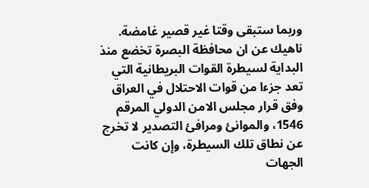وربما ستبقى وقتا غير قصير غامضة. ناهيك عن ان محافظة البصرة تخضع منذ البداية لسيطرة القوات البريطانية التي تعد جزءا من قوات الاحتلال في العراق وفق قرار مجلس الامن الدولي المرقم 1546، والموانئ ومرافئ التصدير لا تخرج عن نطاق تلك السيطرة، وإن كانت الجهات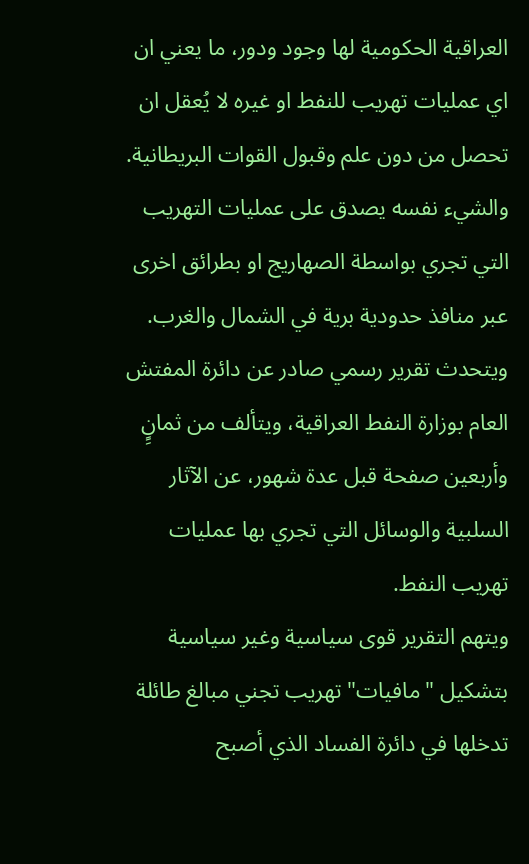العراقية الحكومية لها وجود ودور، ما يعني ان اي عمليات تهريب للنفط او غيره لا يُعقل ان تحصل من دون علم وقبول القوات البريطانية. والشيء نفسه يصدق على عمليات التهريب التي تجري بواسطة الصهاريج او بطرائق اخرى عبر منافذ حدودية برية في الشمال والغرب.
ويتحدث تقرير رسمي صادر عن دائرة المفتش العام بوزارة النفط العراقية، ويتألف من ثمانٍِ وأربعين صفحة قبل عدة شهور، عن الآثار السلبية والوسائل التي تجري بها عمليات تهريب النفط.
ويتهم التقرير قوى سياسية وغير سياسية بتشكيل "مافيات" تهريب تجني مبالغ طائلة تدخلها في دائرة الفساد الذي أصبح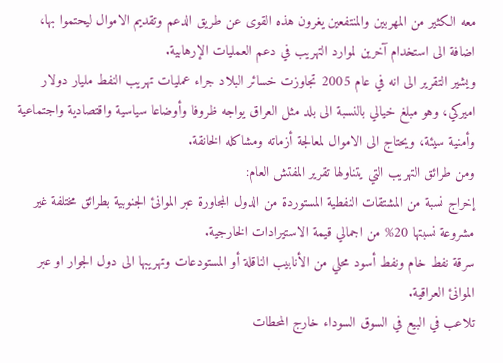معه الكثير من المهربين والمنتفعين يغرون هذه القوى عن طريق الدعم وتقديم الاموال ليحتموا بها، اضافة الى استخدام آخرين لموارد التهريب في دعم العمليات الإرهابية.
ويشير التقرير الى انه في عام 2005 تجاوزت خسائر البلاد جراء عمليات تهريب النفط مليار دولار اميركي، وهو مبلغ خيالي بالنسبة الى بلد مثل العراق يواجه ظروفا وأوضاعا سياسية واقتصادية واجتماعية وأمنية سيئة، ويحتاج الى الاموال لمعالجة أزماته ومشاكله الخانقة.
ومن طرائق التهريب التي يتناولها تقرير المفتش العام:
إخراج نسبة من المشتقات النفطية المستوردة من الدول المجاورة عبر الموانئ الجنوبية بطرائق مختلفة غير مشروعة نسبتها 20% من اجمالي قيمة الاستيرادات الخارجية.
سرقة نفط خام ونفط أسود محلي من الأنابيب الناقلة أو المستودعات وتهريبها الى دول الجوار او عبر الموانئ العراقية.
تلاعب في البيع في السوق السوداء خارج المحطات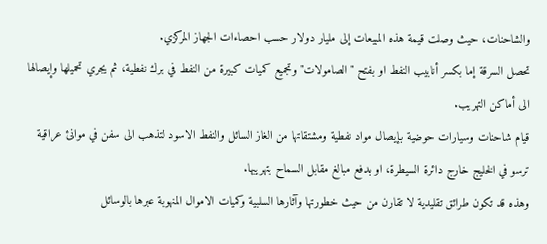والشاحنات، حيث وصلت قيمة هذه المبيعات إلى مليار دولار حسب احصاءات الجهاز المركزي.
تحصل السرقة إما بكسر أنابيب النفط او بفتح "الصامولات" وتجميع كميات كبيرة من النفط في برك نفطية، ثم يجري تحميلها وإيصالها الى أماكن التهريب.
قيام شاحنات وسيارات حوضية بإيصال مواد نفطية ومشتقاتها من الغاز السائل والنفط الاسود لتذهب الى سفن في موانئ عراقية ترسو في الخليج خارج دائرة السيطرة، او بدفع مبالغ مقابل السماح بتهريبها.
وهذه قد تكون طرائق تقليدية لا تقارن من حيث خطورتها وآثارها السلبية وكميات الاموال المنهوبة عبرها بالوسائل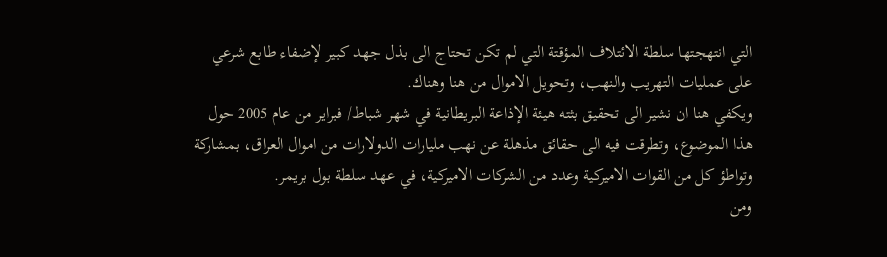التي انتهجتها سلطة الائتلاف المؤقتة التي لم تكن تحتاج الى بذل جهد كبير لإضفاء طابع شرعي على عمليات التهريب والنهب، وتحويل الاموال من هنا وهناك.
ويكفي هنا ان نشير الى تحقيق بثته هيئة الإذاعة البريطانية في شهر شباط/ فبراير من عام 2005 حول هذا الموضوع، وتطرقت فيه الى حقائق مذهلة عن نهب مليارات الدولارات من اموال العراق، بمشاركة وتواطؤ كل من القوات الاميركية وعدد من الشركات الاميركية، في عهد سلطة بول بريمر.
ومن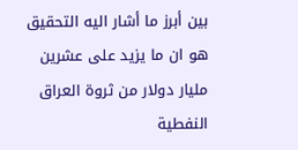بين أبرز ما أشار اليه التحقيق هو ان ما يزيد على عشرين مليار دولار من ثروة العراق النفطية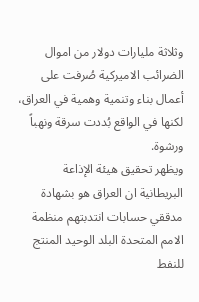وثلاثة مليارات دولار من اموال الضرائب الاميركية صُرفت على أعمال بناء وتنمية وهمية في العراق، لكنها في الواقع بُددت سرقة ونهباً ورشوة.
ويظهر تحقيق هيئة الإذاعة البريطانية ان العراق هو بشهادة مدققي حسابات انتدبتهم منظمة الامم المتحدة البلد الوحيد المنتج للنفط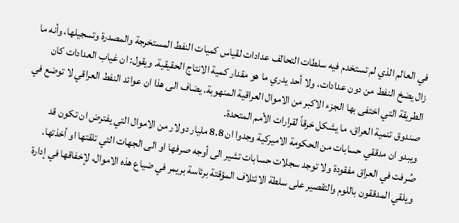في العالم الذي لم تستخدم فيه سلطات التحالف عدادات لقياس كميات النفط المستخرجة والمصدرة وتسجيلها، وأنه ما زال يضخ النفط من دون عدادات، ولا أحد يدري ما هو مقدار كمية الانتاج الحقيقية. ويقول: ان غياب العدادات كان الطريقة التي اختفى بها الجزء الاكبر من الاموال العراقية المنهوبة. يضاف الى هذا ان عوائد النفط العراقي لا توضع في صندوق تنمية العراق، ما يشكل خرقاً لقرارات الأمم المتحدة.
ويبدو ان مدققي حسابات من الحكومة الاميركية وجدوا ان 8.8 مليار دولار من الاموال التي يفترض ان تكون قد صُرفت في العراق مفقودة ولا توجد سجلات حسابات تشير الى أوجه صرفها او الى الجهات التي تلقتها او أخذتها. ويلقي المدققون باللوم والتقصير على سلطة الائتلاف المؤقتة برئاسة بريمر في ضياع هذه الاموال، لإخفاقها في إدارة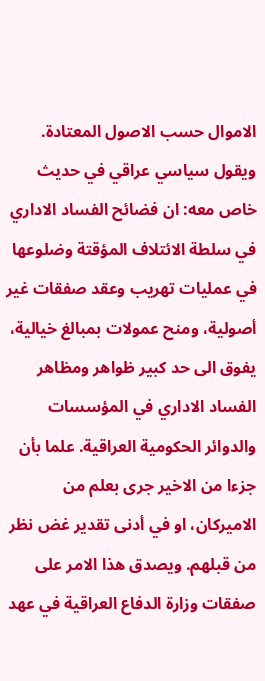الاموال حسب الاصول المعتادة.
ويقول سياسي عراقي في حديث خاص معه: ان فضائح الفساد الاداري في سلطة الائتلاف المؤقتة وضلوعها في عمليات تهريب وعقد صفقات غير أصولية، ومنح عمولات بمبالغ خيالية، يفوق الى حد كبير ظواهر ومظاهر الفساد الاداري في المؤسسات والدوائر الحكومية العراقية. علما بأن جزءا من الاخير جرى بعلم من الاميركان، او في أدنى تقدير غض نظر من قبلهم. ويصدق هذا الامر على صفقات وزارة الدفاع العراقية في عهد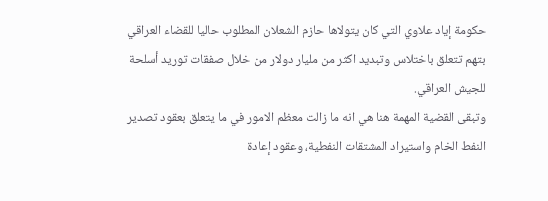حكومة إياد علاوي التي كان يتولاها حازم الشعلان المطلوب حاليا للقضاء العراقي بتهم تتعلق باختلاس وتبديد اكثر من مليار دولار من خلال صفقات توريد أسلحة للجيش العراقي.
وتبقى القضية المهمة هنا هي انه ما زالت معظم الامور في ما يتعلق بعقود تصدير النفط الخام واستيراد المشتقات النفطية، وعقود إعادة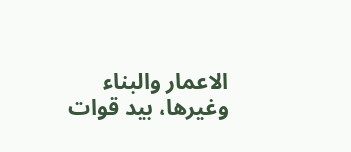الاعمار والبناء وغيرها، بيد قوات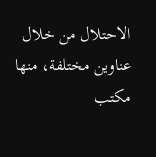الاحتلال من خلال عناوين مختلفة، منها مكتب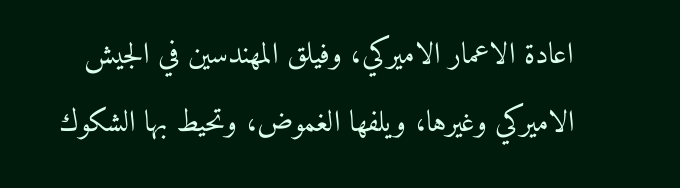اعادة الاعمار الاميركي، وفيلق المهندسين في الجيش الاميركي وغيرها، ويلفها الغموض، وتحيط بها الشكوك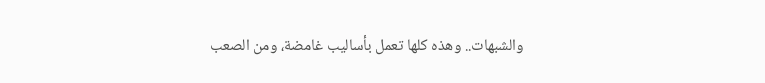والشبهات.. وهذه كلها تعمل بأساليب غامضة، ومن الصعب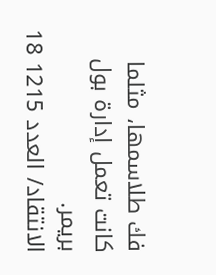فك طلاسمها، مثلما كانت تعمل إدارة بول بريمر.
الانتقاد/ العدد 1215 18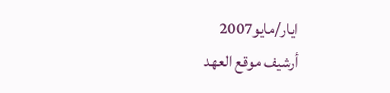ايار/مايو2007
أرشيف موقع العهد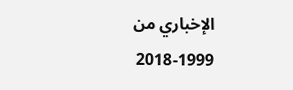الإخباري من 1999-2018